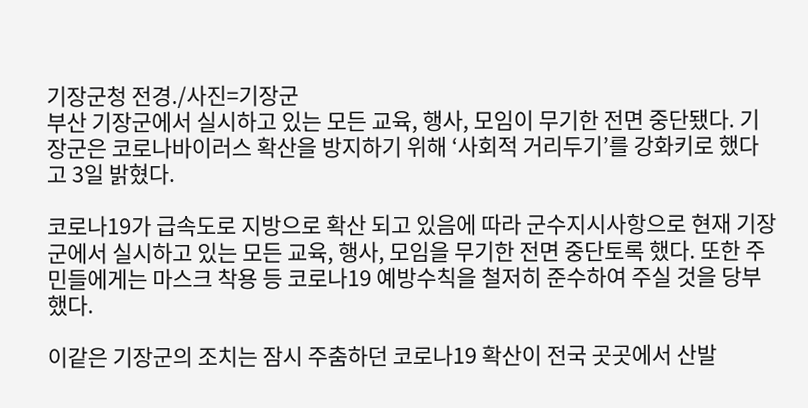기장군청 전경./사진=기장군
부산 기장군에서 실시하고 있는 모든 교육, 행사, 모임이 무기한 전면 중단됐다. 기장군은 코로나바이러스 확산을 방지하기 위해 ‘사회적 거리두기’를 강화키로 했다고 3일 밝혔다.

코로나19가 급속도로 지방으로 확산 되고 있음에 따라 군수지시사항으로 현재 기장군에서 실시하고 있는 모든 교육, 행사, 모임을 무기한 전면 중단토록 했다. 또한 주민들에게는 마스크 착용 등 코로나19 예방수칙을 철저히 준수하여 주실 것을 당부했다.

이같은 기장군의 조치는 잠시 주춤하던 코로나19 확산이 전국 곳곳에서 산발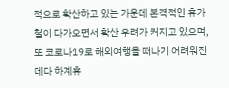적으로 확산하고 있는 가운데 본격적인 휴가철이 다가오면서 확산 우려가 커지고 있으며, 또 코로나19로 해외여행을 떠나기 어려워진 데다 하계휴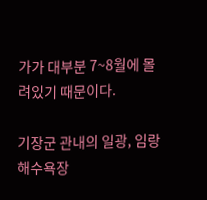가가 대부분 7~8월에 몰려있기 때문이다.

기장군 관내의 일광, 임랑 해수욕장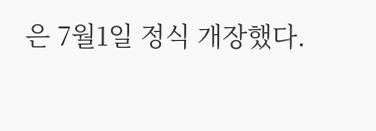은 7월1일 정식 개장했다.